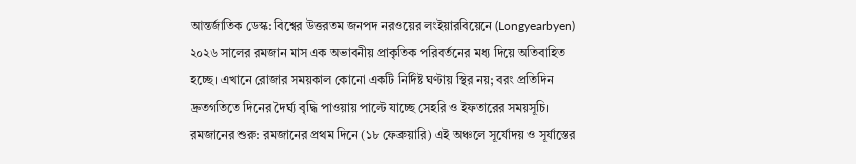আন্তর্জাতিক ডেস্ক: বিশ্বের উত্তরতম জনপদ নরওয়ের লংইয়ারবিয়েনে (Longyearbyen) ২০২৬ সালের রমজান মাস এক অভাবনীয় প্রাকৃতিক পরিবর্তনের মধ্য দিয়ে অতিবাহিত হচ্ছে। এখানে রোজার সময়কাল কোনো একটি নির্দিষ্ট ঘণ্টায় স্থির নয়; বরং প্রতিদিন দ্রুতগতিতে দিনের দৈর্ঘ্য বৃদ্ধি পাওয়ায় পাল্টে যাচ্ছে সেহরি ও ইফতারের সময়সূচি।
রমজানের শুরু: রমজানের প্রথম দিনে (১৮ ফেব্রুয়ারি) এই অঞ্চলে সূর্যোদয় ও সূর্যাস্তের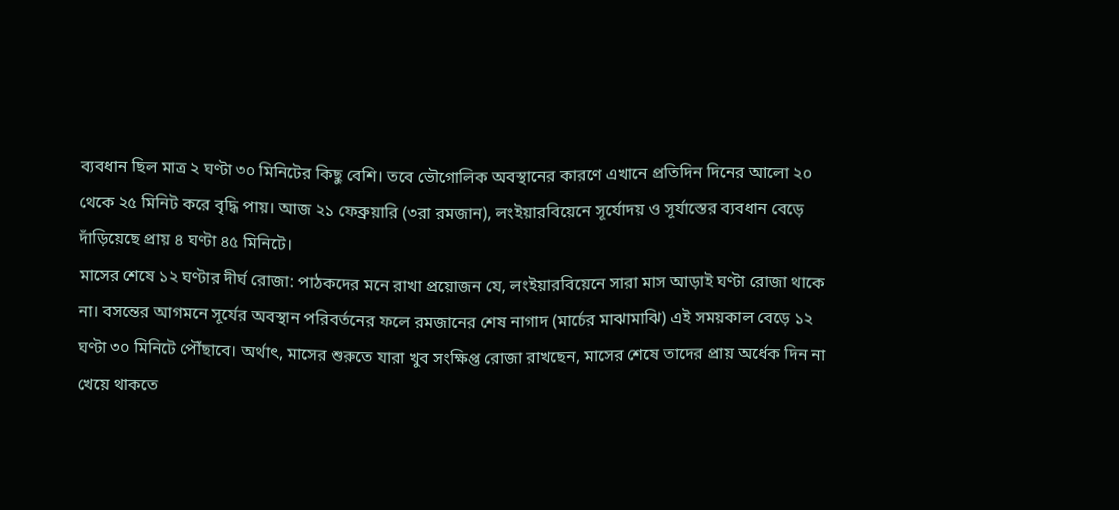ব্যবধান ছিল মাত্র ২ ঘণ্টা ৩০ মিনিটের কিছু বেশি। তবে ভৌগোলিক অবস্থানের কারণে এখানে প্রতিদিন দিনের আলো ২০ থেকে ২৫ মিনিট করে বৃদ্ধি পায়। আজ ২১ ফেব্রুয়ারি (৩রা রমজান), লংইয়ারবিয়েনে সূর্যোদয় ও সূর্যাস্তের ব্যবধান বেড়ে দাঁড়িয়েছে প্রায় ৪ ঘণ্টা ৪৫ মিনিটে।
মাসের শেষে ১২ ঘণ্টার দীর্ঘ রোজা: পাঠকদের মনে রাখা প্রয়োজন যে, লংইয়ারবিয়েনে সারা মাস আড়াই ঘণ্টা রোজা থাকে না। বসন্তের আগমনে সূর্যের অবস্থান পরিবর্তনের ফলে রমজানের শেষ নাগাদ (মার্চের মাঝামাঝি) এই সময়কাল বেড়ে ১২ ঘণ্টা ৩০ মিনিটে পৌঁছাবে। অর্থাৎ, মাসের শুরুতে যারা খুব সংক্ষিপ্ত রোজা রাখছেন, মাসের শেষে তাদের প্রায় অর্ধেক দিন না খেয়ে থাকতে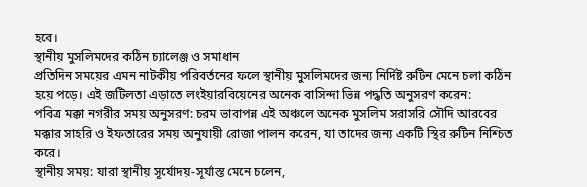হবে।
স্থানীয় মুসলিমদের কঠিন চ্যালেঞ্জ ও সমাধান
প্রতিদিন সময়ের এমন নাটকীয় পরিবর্তনের ফলে স্থানীয় মুসলিমদের জন্য নির্দিষ্ট রুটিন মেনে চলা কঠিন হয়ে পড়ে। এই জটিলতা এড়াতে লংইয়ারবিয়েনের অনেক বাসিন্দা ভিন্ন পদ্ধতি অনুসরণ করেন:
পবিত্র মক্কা নগরীর সময় অনুসরণ: চরম ভাবাপন্ন এই অঞ্চলে অনেক মুসলিম সরাসরি সৌদি আরবের মক্কার সাহরি ও ইফতারের সময় অনুযায়ী রোজা পালন করেন, যা তাদের জন্য একটি স্থির রুটিন নিশ্চিত করে।
স্থানীয় সময়: যারা স্থানীয় সূর্যোদয়-সূর্যাস্ত মেনে চলেন,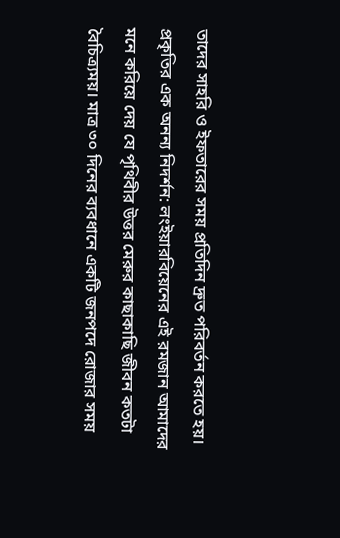তাদের সাহরি ও ইফতারের সময় প্রতিদিন দ্রুত পরিবর্তন করতে হয়।
প্রকৃতির এক অনন্য নিদর্শন: লংইয়ারবিয়েনের এই রমজান আমাদের মনে করিয়ে দেয় যে পৃথিবীর উত্তর মেরুর কাছাকাছি জীবন কতটা বৈচিত্র্যময়। মাত্র ৩০ দিনের ব্যবধানে একটি জনপদে রোজার সময়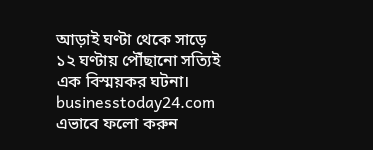আড়াই ঘণ্টা থেকে সাড়ে ১২ ঘণ্টায় পৌঁছানো সত্যিই এক বিস্ময়কর ঘটনা।
businesstoday24.com এভাবে ফলো করুন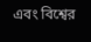এবং বিশ্বের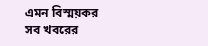এমন বিস্ময়কর সব খবরের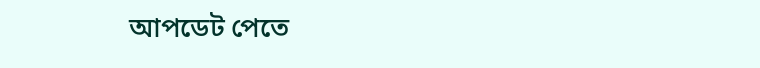আপডেট পেতে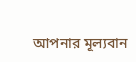আপনার মূল্যবান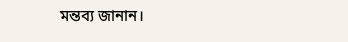মন্তব্য জানান।